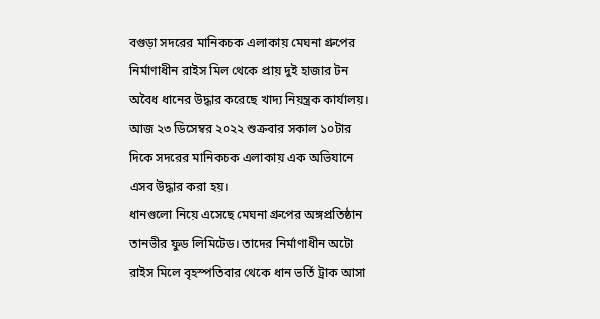বগুড়া সদরের মানিকচক এলাকায় মেঘনা গ্রুপের নির্মাণাধীন রাইস মিল থেকে প্রায় দুই হাজার টন অবৈধ ধানের উদ্ধার করেছে খাদ্য নিয়ন্ত্রক কার্যালয়।
আজ ২৩ ডিসেম্বর ২০২২ শুক্রবার সকাল ১০টার দিকে সদরের মানিকচক এলাকায় এক অভিযানে এসব উদ্ধার করা হয়।
ধানগুলো নিয়ে এসেছে মেঘনা গ্রুপের অঙ্গপ্রতিষ্ঠান তানভীর ফুড লিমিটেড। তাদের নির্মাণাধীন অটো রাইস মিলে বৃহস্পতিবার থেকে ধান ভর্তি ট্রাক আসা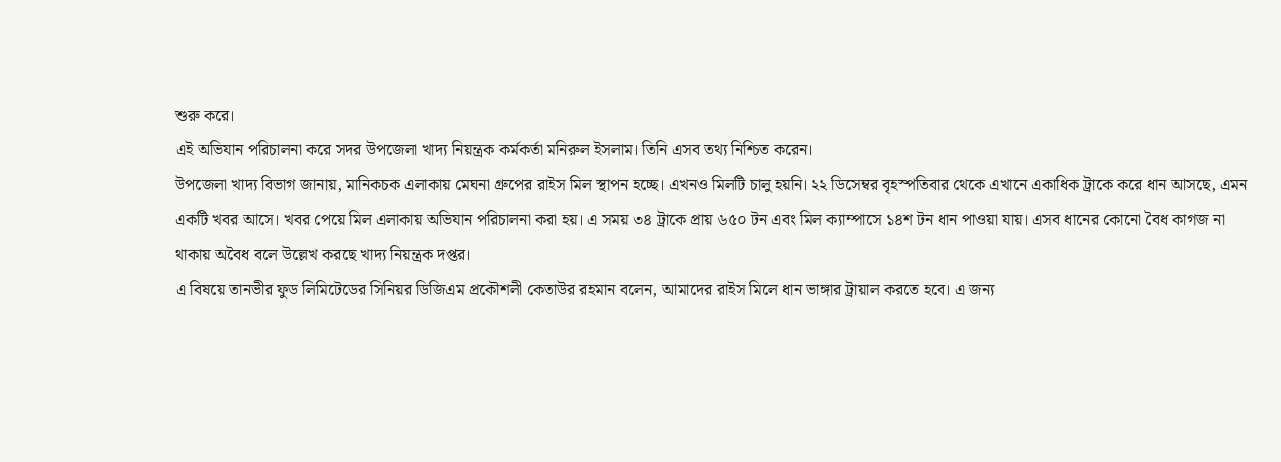শুরু করে।
এই অভিযান পরিচালনা করে সদর উপজেলা খাদ্য নিয়ন্ত্রক কর্মকর্তা মনিরুল ইসলাম। তিনি এসব তথ্য নিশ্চিত করেন।
উপজেলা খাদ্য বিভাগ জানায়, মানিকচক এলাকায় মেঘনা গ্রুপের রাইস মিল স্থাপন হচ্ছে। এখনও মিলটি চালু হয়নি। ২২ ডিসেম্বর বৃহস্পতিবার থেকে এখানে একাধিক ট্রাকে করে ধান আসছে, এমন একটি খবর আসে। খবর পেয়ে মিল এলাকায় অভিযান পরিচালনা করা হয়। এ সময় ৩৪ ট্রাকে প্রায় ৬৫০ টন এবং মিল ক্যাম্পাসে ১৪শ টন ধান পাওয়া যায়। এসব ধানের কোনো বৈধ কাগজ না থাকায় অবৈধ বলে উল্লেখ করছে খাদ্য নিয়ন্ত্রক দপ্তর।
এ বিষয়ে তানভীর ফুড লিমিটেডের সিনিয়র ডিজিএম প্রকৌশলী কেতাউর রহমান বলেন, আমাদের রাইস মিলে ধান ভাঙ্গার ট্রায়াল করতে হবে। এ জন্য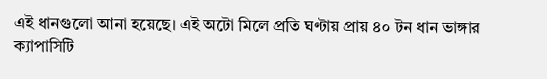এই ধানগুলো আনা হয়েছে। এই অটো মিলে প্রতি ঘণ্টায় প্রায় ৪০ টন ধান ভাঙ্গার ক্যাপাসিটি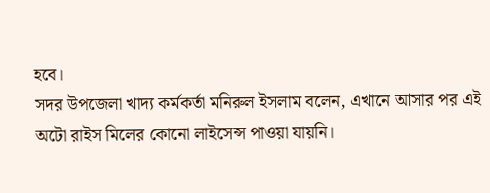হবে।
সদর উপজেলা খাদ্য কর্মকর্তা মনিরুল ইসলাম বলেন, এখানে আসার পর এই অটো রাইস মিলের কোনো লাইসেন্স পাওয়া যায়নি।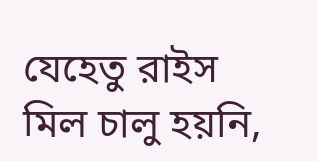যেহেতু রাইস মিল চালু হয়নি,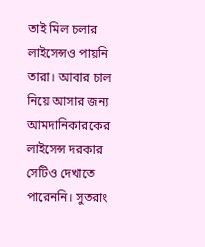তাই মিল চলার লাইসেন্সও পায়নি তারা। আবার চাল নিয়ে আসার জন্য আমদানিকারকের লাইসেন্স দরকার সেটিও দেখাতে পারেননি। সুতরাং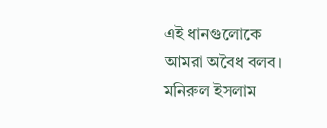এই ধানগুলোকে আমরা অবৈধ বলব।
মনিরুল ইসলাম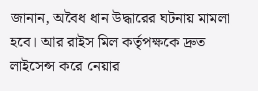জানান, অবৈধ ধান উদ্ধারের ঘটনায় মামলা হবে। আর রাইস মিল কর্তৃপক্ষকে দ্রুত লাইসেন্স করে নেয়ার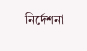নির্দেশনা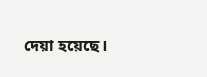দেয়া হয়েছে।